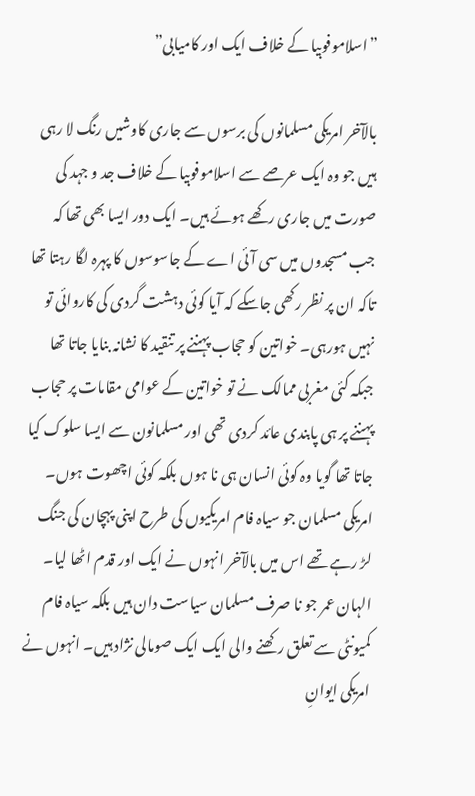”اسلاموفوبیا کے خلاف ایک اور کامیابی”

بالآخر امریکی مسلمانوں کی برسوں سے جاری کاوشیں رنگ لا رہی ہیں جو وہ ایک عرصے سے اسلاموفوبیا کے خلاف جد و جہد کی صورت میں جاری رکھے ہوئے ہیں۔ ایک دور ایسا بھی تھا کہ جب مسجدوں میں سی آئی اے کے جاسوسوں کا پہرہ لگا رہتا تھا تاکہ ان پر نظر رکھی جاسکے کہ آیا کوئی دہشت گردی کی کاروائی تو نہیں ہورہی۔ خواتین کو حجاب پہننے پر تنقید کا نشانہ بنایا جاتا تھا جبکہ کئی مغربی ممالک نے تو خواتین کے عوامی مقامات پر حجاب پہننے پر ہی پابندی عائد کردی تھی اور مسلمانون سے ایسا سلوک کیا جاتا تھا گویا وہ کوئی انسان ہی نا ہوں بلکہ کوئی اچھوت ہوں۔ امریکی مسلمان جو سیاہ فام امریکیوں کی طرح اپنی پہچان کی جنگ لڑ رہے تھے اس میں بالآخر انہوں نے ایک اور قدم اٹھا لیا۔ الہان عمر جو نا صرف مسلمان سیاست دان ہیں بلکہ سیاہ فام کمیونٹی سے تعلق رکھنے والی ایک ایک صومالی نژاد ہیں۔ انہوں نے امریکی ایوانِ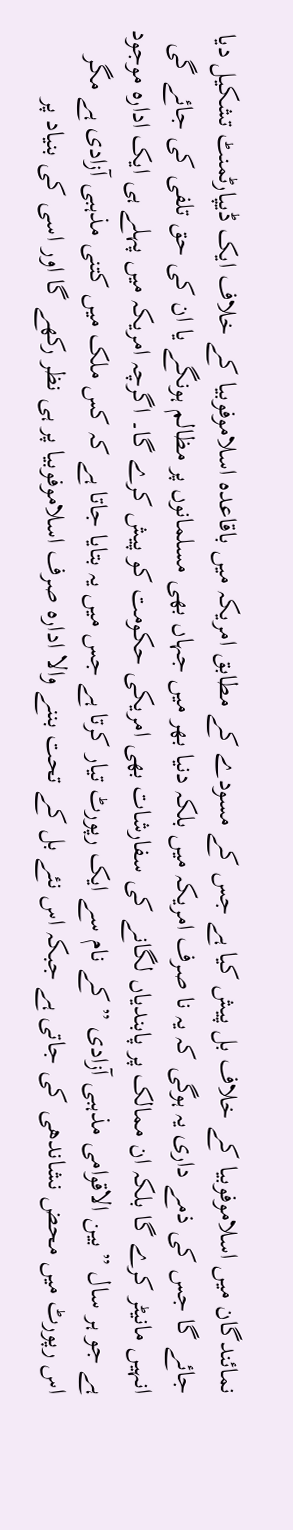نمائندگان میں اسلاموفوبیا کے خلاف بل پیش کیا ہے جس کے مسودے کے مطابق امریکہ میں باقاعدہ اسلاموفوبیا کے خلاف ایک ڈیپارٹمنٹ تشکیل دیا جائے گا جس کی ذمے داری یہ ہوگی کہ یہ نا صرف امریکہ میں بلکہ دنیا بھر میں جہاں بھی مسلمانوں پر مظالم ہونگے یا ان کی حق تلفی کی جائے گی انہیں مانیٹر کرے گا بلکہ ان ممالک پر پابندیاں لگانے کی سفارشات بھی امریکی حکومت کو پیش کرے گا۔ اگرچہ امریکہ میں پہلے ہی ایک ادارہ موجود ہے جو ہر سال ”بین الاقوامی مذہبی آزادی ” کے نام سے ایک رپورٹ تیار کرتا ہے جس میں یہ بتایا جاتا ہے کہ کس ملک میں کتنی مذہبی آزادی ہے مگر اس رپورٹ میں محض نشاندھی کی جاتی ہے جبکہ اس نئے بل کے تحت بننے والا ادارہ صرف اسلاموفوبیا پر ہی نظر رکھے گا اور اسی کی بنیاد پر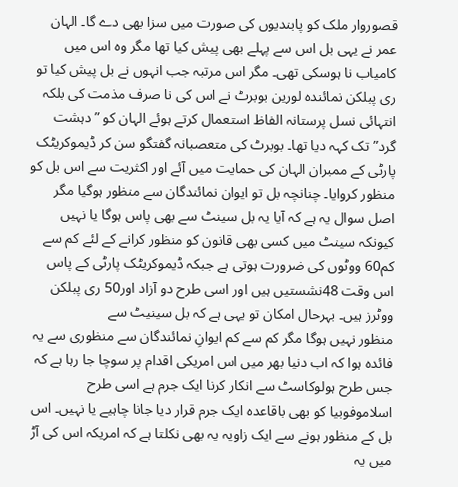قصوروار ملک کو پابندیوں کی صورت میں سزا بھی دے گا۔ الہان عمر نے یہی بل اس سے پہلے بھی پیش کیا تھا مگر وہ اس میں کامیاب نا ہوسکی تھی۔ مگر اس مرتبہ جب انہوں نے بل پیش کیا تو ری پبلکن نمائندہ لورین بوبرٹ نے اس کی نا صرف مذمت کی بلکہ انتہائی نسل پرستانہ الفاظ استعمال کرتے ہوئے الہان کو ”دہشت گرد”تک کہہ دیا تھا۔ بوبرٹ کی متعصبانہ گفتگو سن کر ڈیموکریٹک پارٹی کے ممبران الہان کی حمایت میں آئے اور اکثریت سے اس بل کو منظور کروایا۔ چنانچہ بل تو ایوان نمائندگان سے منظور ہوگیا مگر اصل سوال یہ ہے کہ آیا یہ بل سینٹ سے بھی پاس ہوگا یا نہیں کیونکہ سینٹ میں کسی بھی قانون کو منظور کرانے کے لئے کم سے کم60 ووٹوں کی ضرورت ہوتی ہے جبکہ ڈیموکریٹک پارٹی کے پاس اس وقت 48نشستیں ہیں اور اسی طرح دو آزاد اور50 ری پبلکن ووٹرز ہیں۔ بہرحال امکان تو یہی ہے کہ بل سینیٹ سے
منظور نہیں ہوگا مگر کم سے کم ایوانِ نمائندگان سے منظوری سے یہ فائدہ ہوا کہ اب دنیا بھر میں اس امریکی اقدام پر سوچا جا رہا ہے کہ جس طرح ہولوکاسٹ سے انکار کرنا ایک جرم ہے اسی طرح اسلاموفوبیا کو بھی باقاعدہ ایک جرم قرار دیا جانا چاہیے یا نہیں۔ اس بل کے منظور ہونے سے ایک زاویہ یہ بھی نکلتا ہے کہ امریکہ اس کی آڑ میں یہ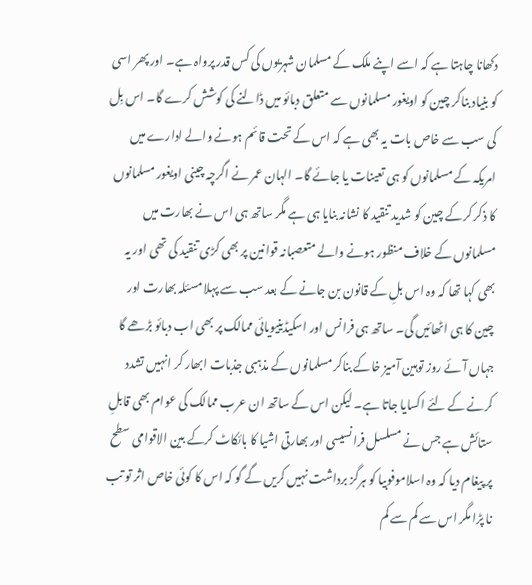دکھانا چاہتا ہے کہ اسے اپنے ملک کے مسلمان شہریوں کی کس قدر پرواہ ہے۔ اور پھر اسی کو بنیاد بناکر چین کو اویغور مسلمانوں سے متعلق دبائو میں ڈالنے کی کوشش کرے گا۔ اس بِل کی سب سے خاص بات یہ بھی ہے کہ اس کے تحت قائم ہونے والے ادارے میں امریکہ کے مسلمانوں کو ہی تعینات یا جائے گا۔ الہان عمر نے اگرچہ چینی اویغور مسلمانوں کا ذکر کرکے چین کو شدید تنقید کا نشانہ بنایا ہی ہے مگر ساتھ ہی اس نے بھارت میں مسلمانوں کے خلاف منظور ہونے والے متعصبانہ قوانین پر بھی کڑی تنقید کی تھی اور یہ بھی کہا تھا کہ وہ اس بلِ کے قانون بن جانے کے بعد سب سے پہلا مسئلہ بھارت اور چین کا ہی اٹھائیں گی۔ ساتھ ہی فرانس اور اسکیڈینیویائی ممالک پر بھی اب دبائو بڑھے گا جہاں آئے روز توہین آمیز خاکے بناکر مسلمانوں کے مذہبی جذبات ابھار کر انہیں تشدد کرنے کے لئے اکسایا جاتا ہے۔ لیکن اس کے ساتھ ان عرب ممالک کی عوام بھی قابلِ ستائش ہے جس نے مسلسل فرانسیسی اور بھارتی اشیا کا بائکاٹ کرکے بین الاقوامی سطح پر پیغام دیا کہ وہ اسلاموفوبیا کو ہرگز برداشت نہیں کریں گے گو کہ اس کا کوئی خاص اثر تو تب نا پڑا مگر اس سے کم سے کم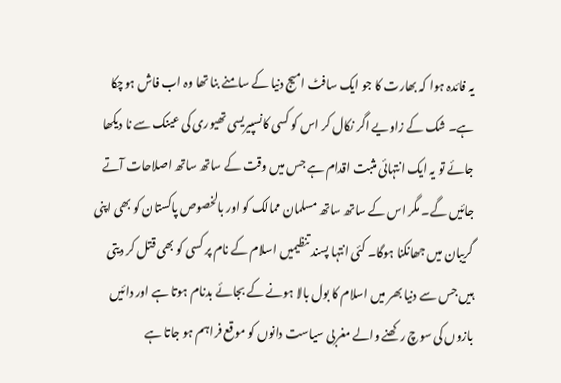یہ فائدہ ہوا کہ بھارت کا جو ایک سافٹ امیج دنیا کے سامنے بنا تھا وہ اب فاش ہوچکا ہے۔ شک کے زاویے اگر نکال کر اس کو کسی کانسپیریسی تھیوری کی عینک سے نا دیکھا جائے تو یہ ایک انتہائی مثبت اقدام ہے جس میں وقت کے ساتھ ساتھ اصلاحات آتے جائیں گے۔ مگر اس کے ساتھ ساتھ مسلمان ممالک کو اور بالخصوص پاکستان کو بھی اپنی گریبان میں جھانکنا ہوگا۔ کئی انتہا پسند تنظیمیں اسلام کے نام پر کسی کو بھی قتل کر دیتی ہیں جس سے دنیا بھر میں اسلام کا بول بالا ہونے کے بجائے بدنام ہوتا ہے اور دائیں بازوں کی سوچ رکھنے والے مغربی سیاست دانوں کو موقع فراہم ہو جاتا ہے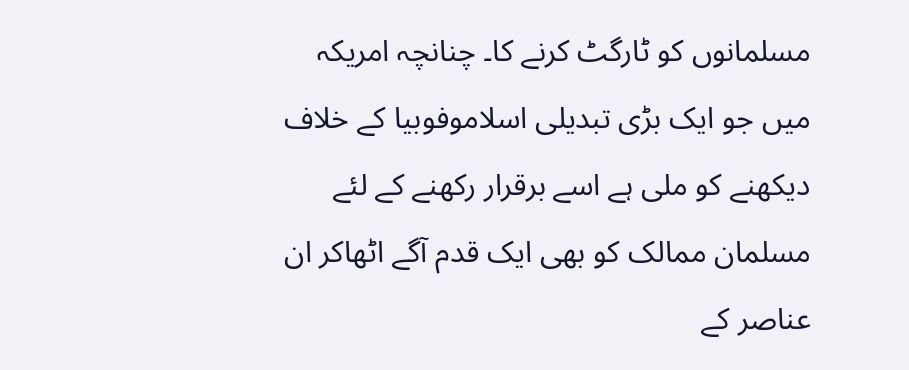مسلمانوں کو ٹارگٹ کرنے کا۔ چنانچہ امریکہ میں جو ایک بڑی تبدیلی اسلاموفوبیا کے خلاف دیکھنے کو ملی ہے اسے برقرار رکھنے کے لئے مسلمان ممالک کو بھی ایک قدم آگے اٹھاکر ان عناصر کے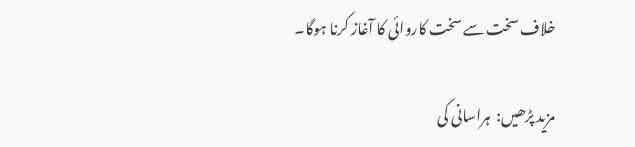خلاف سخت سے سخت کاروائی کا آغاز کرنا ہوگا۔

مزید پڑھیں:  ہراسانی کی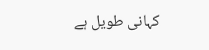کہانی طویل ہے